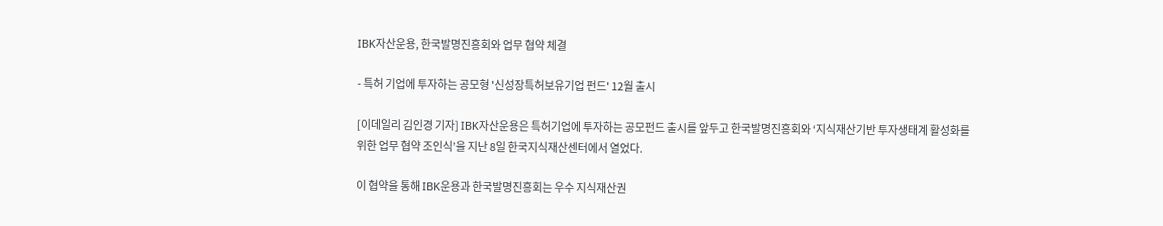IBK자산운용, 한국발명진흥회와 업무 협약 체결

- 특허 기업에 투자하는 공모형 '신성장특허보유기업 펀드' 12월 출시

[이데일리 김인경 기자] IBK자산운용은 특허기업에 투자하는 공모펀드 출시를 앞두고 한국발명진흥회와 ‘지식재산기반 투자생태계 활성화를 위한 업무 협약 조인식’을 지난 8일 한국지식재산센터에서 열었다.

이 협약을 통해 IBK운용과 한국발명진흥회는 우수 지식재산권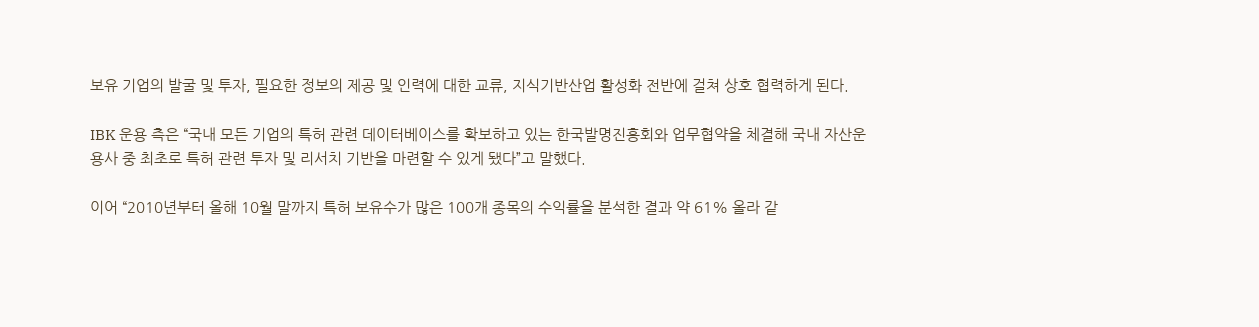보유 기업의 발굴 및 투자, 필요한 정보의 제공 및 인력에 대한 교류, 지식기반산업 활성화 전반에 걸쳐 상호 협력하게 된다.

IBK 운용 측은 “국내 모든 기업의 특허 관련 데이터베이스를 확보하고 있는 한국발명진흥회와 업무협약을 체결해 국내 자산운용사 중 최초로 특허 관련 투자 및 리서치 기반을 마련할 수 있게 됐다”고 말했다.

이어 “2010년부터 올해 10월 말까지 특허 보유수가 많은 100개 종목의 수익률을 분석한 결과 약 61% 올라 같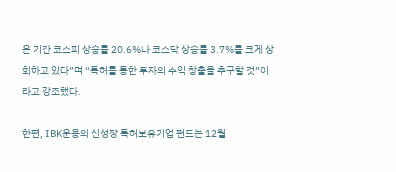은 기간 코스피 상승률 20.6%나 코스닥 상승률 3.7%를 크게 상회하고 있다”며 “특허를 통한 투자의 수익 창출을 추구할 것”이라고 강조했다.

한편, IBK운용의 신성장 특허보유기업 펀드는 12월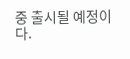중 출시될 예정이다.